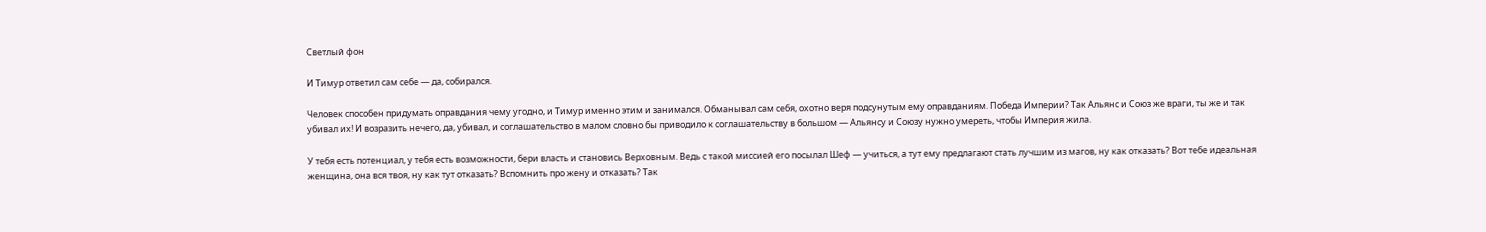Светлый фон

И Тимур ответил сам себе — да, собирался.

Человек способен придумать оправдания чему угодно, и Тимур именно этим и занимался. Обманывал сам себя, охотно веря подсунутым ему оправданиям. Победа Империи? Так Альянс и Союз же враги, ты же и так убивал их! И возразить нечего, да, убивал, и соглашательство в малом словно бы приводило к соглашательству в большом — Альянсу и Союзу нужно умереть, чтобы Империя жила.

У тебя есть потенциал, у тебя есть возможности, бери власть и становись Верховным. Ведь с такой миссией его посылал Шеф — учиться, а тут ему предлагают стать лучшим из магов, ну как отказать? Вот тебе идеальная женщина, она вся твоя, ну как тут отказать? Вспомнить про жену и отказать? Так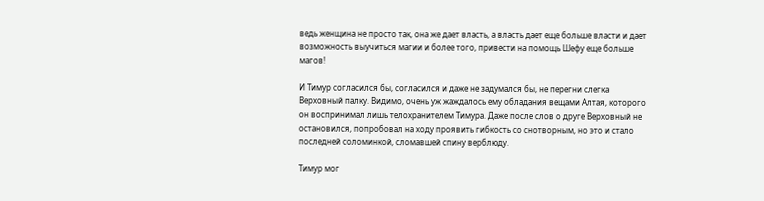ведь женщина не просто так, она же дает власть, а власть дает еще больше власти и дает возможность выучиться магии и более того, привести на помощь Шефу еще больше магов!

И Тимур согласился бы, согласился и даже не задумался бы, не перегни слегка Верховный палку. Видимо, очень уж жаждалось ему обладания вещами Алтая, которого он воспринимал лишь телохранителем Тимура. Даже после слов о друге Верховный не остановился, попробовал на ходу проявить гибкость со снотворным, но это и стало последней соломинкой, сломавшей спину верблюду.

Тимур мог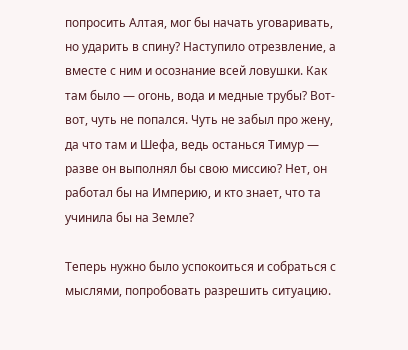попросить Алтая, мог бы начать уговаривать, но ударить в спину? Наступило отрезвление, а вместе с ним и осознание всей ловушки. Как там было — огонь, вода и медные трубы? Вот-вот, чуть не попался. Чуть не забыл про жену, да что там и Шефа, ведь останься Тимур — разве он выполнял бы свою миссию? Нет, он работал бы на Империю, и кто знает, что та учинила бы на Земле?

Теперь нужно было успокоиться и собраться с мыслями, попробовать разрешить ситуацию.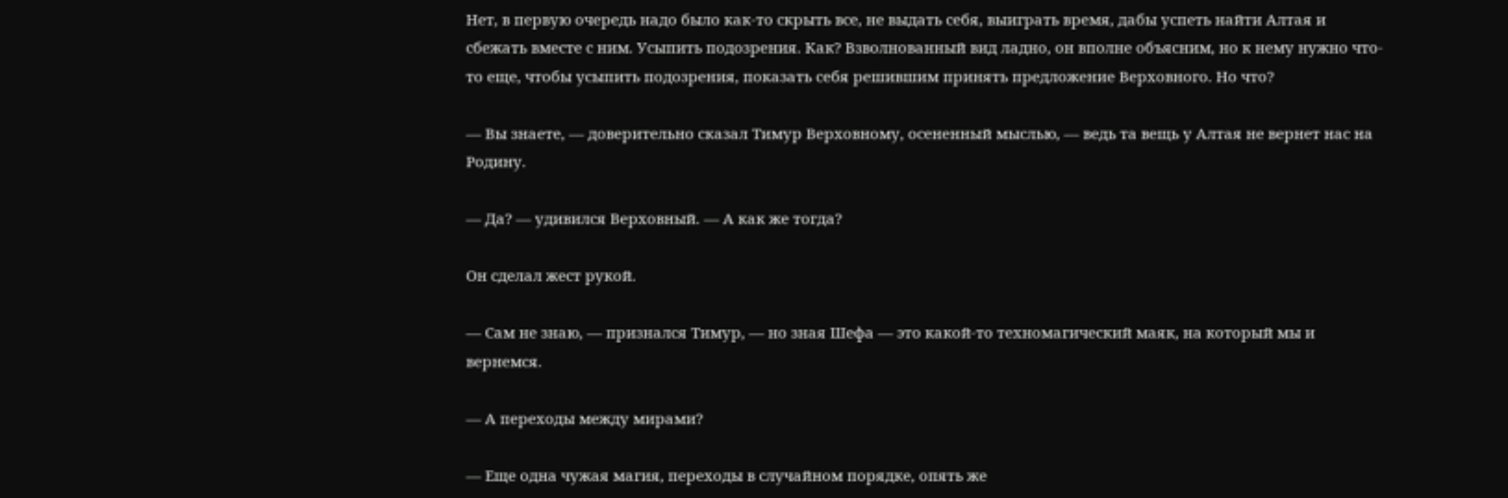Нет, в первую очередь надо было как-то скрыть все, не выдать себя, выиграть время, дабы успеть найти Алтая и сбежать вместе с ним. Усыпить подозрения. Как? Взволнованный вид ладно, он вполне объясним, но к нему нужно что-то еще, чтобы усыпить подозрения, показать себя решившим принять предложение Верховного. Но что?

— Вы знаете, — доверительно сказал Тимур Верховному, осененный мыслью, — ведь та вещь у Алтая не вернет нас на Родину.

— Да? — удивился Верховный. — А как же тогда?

Он сделал жест рукой.

— Сам не знаю, — признался Тимур, — но зная Шефа — это какой-то техномагический маяк, на который мы и вернемся.

— А переходы между мирами?

— Еще одна чужая магия, переходы в случайном порядке, опять же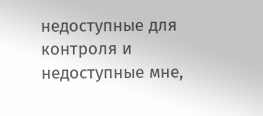недоступные для контроля и недоступные мне,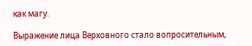как магу.

Выражение лица Верховного стало вопросительным,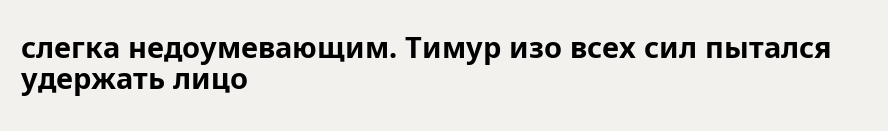слегка недоумевающим. Тимур изо всех сил пытался удержать лицо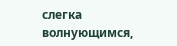слегка волнующимся,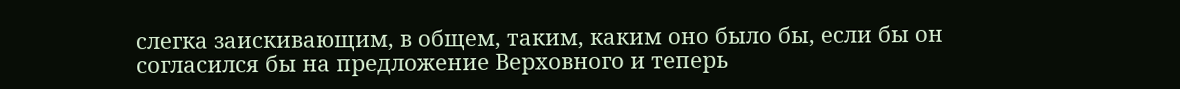слегка заискивающим, в общем, таким, каким оно было бы, если бы он согласился бы на предложение Верховного и теперь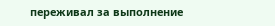переживал за выполнение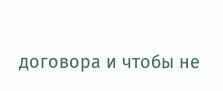договора и чтобы не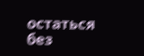остаться без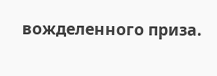вожделенного приза.